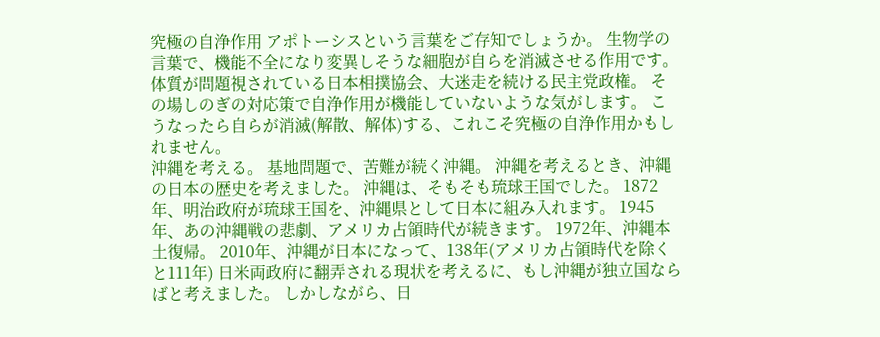究極の自浄作用 アポトーシスという言葉をご存知でしょうか。 生物学の言葉で、機能不全になり変異しそうな細胞が自らを消滅させる作用です。 体質が問題視されている日本相撲協会、大迷走を続ける民主党政権。 その場しのぎの対応策で自浄作用が機能していないような気がします。 こうなったら自らが消滅(解散、解体)する、これこそ究極の自浄作用かもしれません。
沖縄を考える。 基地問題で、苦難が続く沖縄。 沖縄を考えるとき、沖縄の日本の歴史を考えました。 沖縄は、そもそも琉球王国でした。 1872年、明治政府が琉球王国を、沖縄県として日本に組み入れます。 1945年、あの沖縄戦の悲劇、アメリカ占領時代が続きます。 1972年、沖縄本土復帰。 2010年、沖縄が日本になって、138年(アメリカ占領時代を除くと111年) 日米両政府に翻弄される現状を考えるに、もし沖縄が独立国ならばと考えました。 しかしながら、日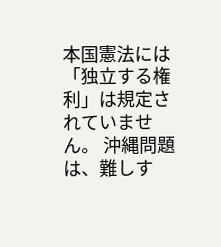本国憲法には「独立する権利」は規定されていません。 沖縄問題は、難しす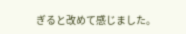ぎると改めて感じました。